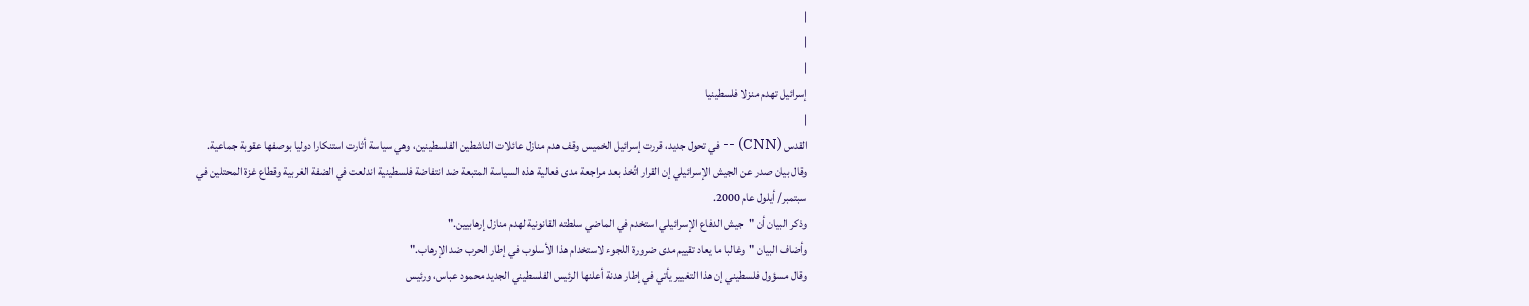|
|
|
إسرائيل تهدم منزلا فلسطينيا
|
القدس (CNN) -- في تحول جديد، قررت إسرائيل الخميس وقف هدم منازل عائلات الناشطين الفلسطينين، وهي سياسة أثارت استنكارا دوليا بوصفها عقوبة جماعية.
وقال بيان صدر عن الجيش الإسرائيلي إن القرار اتُخذ بعد مراجعة مدى فعالية هذه السياسة المتبعة ضد انتفاضة فلسطينية اندلعت في الضفة الغربية وقطاع غزة المحتلين في سبتمبر/ أيلول عام 2000.
وذكر البيان أن "جيش الدفاع الإسرائيلي استخدم في الماضي سلطته القانونية لهدم منازل إرهابيين."
وأضاف البيان "وغالبا ما يعاد تقييم مدى ضرورة اللجوء لاستخدام هذا الأسلوب في إطار الحرب ضد الإرهاب."
وقال مسؤول فلسطيني إن هذا التغيير يأتي في إطار هدنة أعلنها الرئيس الفلسطيني الجديد محمود عباس، ورئيس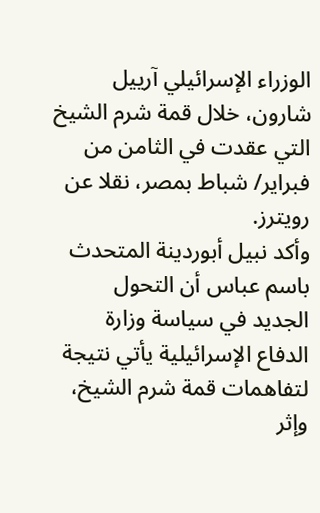الوزراء الإسرائيلي آرييل شارون، خلال قمة شرم الشيخ التي عقدت في الثامن من فبراير/ شباط بمصر، نقلا عن رويترز.
وأكد نبيل أبوردينة المتحدث باسم عباس أن التحول الجديد في سياسة وزارة الدفاع الإسرائيلية يأتي نتيجة لتفاهمات قمة شرم الشيخ، وإثر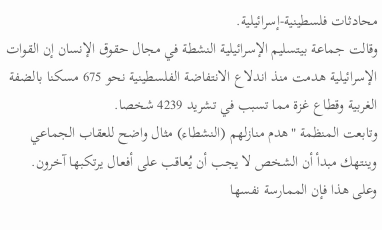محادثات فلسطينية-إسرائيلية.
وقالت جماعة بيتسليم الإسرائيلية النشطة في مجال حقوق الإنسان إن القوات الإسرائيلية هدمت منذ اندلاع الانتفاضة الفلسطينية نحو 675 مسكنا بالضفة الغربية وقطاع غزة مما تسبب في تشريد 4239 شخصا.
وتابعت المنظمة "هدم منازلهم (النشطاء) مثال واضح للعقاب الجماعي وينتهك مبدأ أن الشخص لا يجب أن يُعاقب على أفعال يرتكبها آخرون. وعلى هذا فإن الممارسة نفسها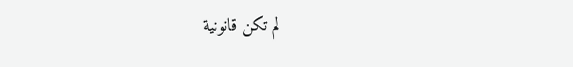لم تكن قانونية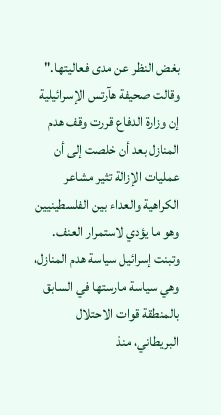بغض النظر عن مدى فعاليتها."
وقالت صحيفة هآرتس الإسرائيلية إن وزارة الدفاع قررت وقف هدم المنازل بعد أن خلصت إلى أن عمليات الإزالة تثير مشاعر الكراهية والعداء بين الفلسطينيين وهو ما يؤدي لاستمرار العنف.
وتبنت إسرائيل سياسة هدم المنازل، وهي سياسة مارستها في السابق بالمنطقة قوات الاحتلال البريطاني، منذ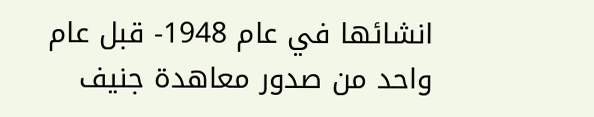انشائها في عام 1948- قبل عام واحد من صدور معاهدة جنيف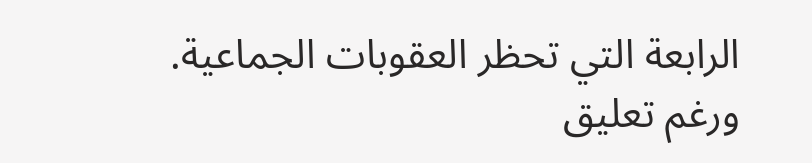الرابعة التي تحظر العقوبات الجماعية.
ورغم تعليق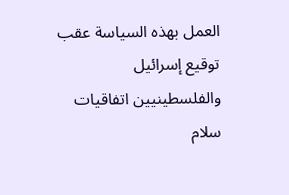العمل بهذه السياسة عقب توقيع إسرائيل والفلسطينيين اتفاقيات سلام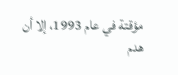مؤقتة في عام 1993، إلا أن هدم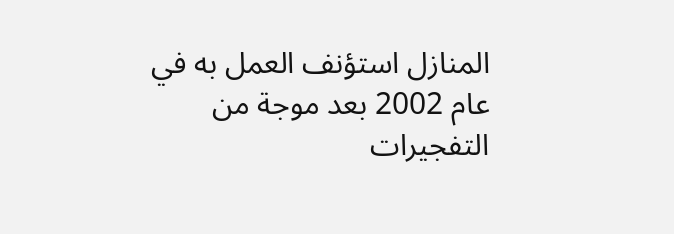المنازل استؤنف العمل به في عام 2002 بعد موجة من التفجيرات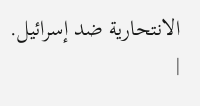الانتحارية ضد إسرائيل.
|